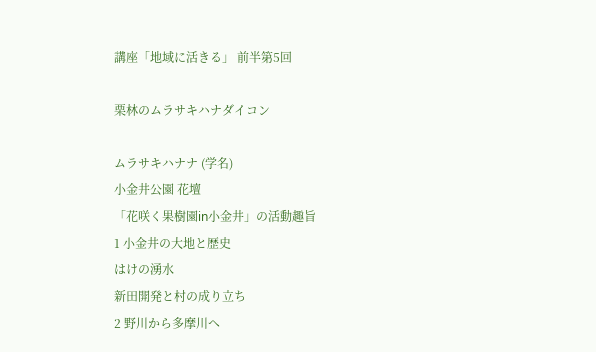講座「地域に活きる」 前半第5回

栗林のムラサキハナダイコン

ムラサキハナナ (学名)
小金井公園 花壇
「花咲く果樹園in小金井」の活動趣旨
1 小金井の大地と歴史
はけの湧水
新田開発と村の成り立ち
2 野川から多摩川へ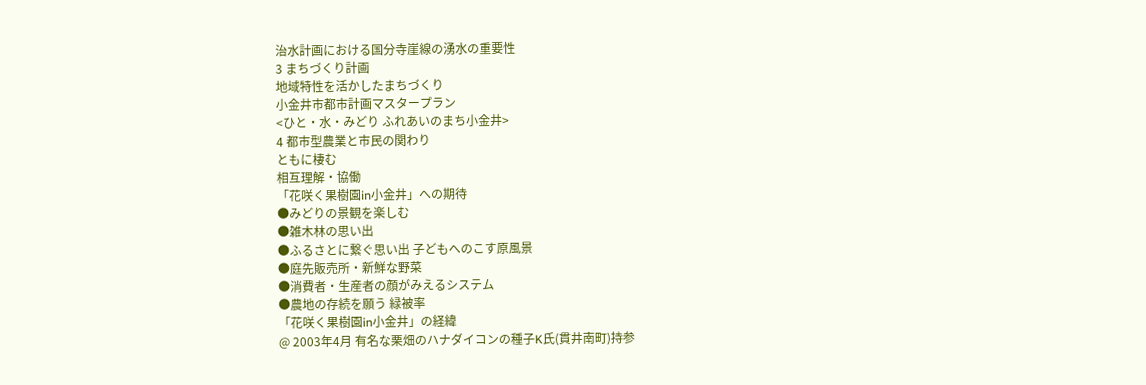治水計画における国分寺崖線の湧水の重要性
3 まちづくり計画
地域特性を活かしたまちづくり
小金井市都市計画マスタープラン
<ひと・水・みどり ふれあいのまち小金井>
4 都市型農業と市民の関わり
ともに棲む
相互理解・協働
「花咲く果樹園in小金井」への期待
●みどりの景観を楽しむ
●雑木林の思い出
●ふるさとに繋ぐ思い出 子どもへのこす原風景
●庭先販売所・新鮮な野菜
●消費者・生産者の顔がみえるシステム
●農地の存続を願う 緑被率
「花咲く果樹園in小金井」の経緯
@ 2003年4月 有名な栗畑のハナダイコンの種子K氏(貫井南町)持参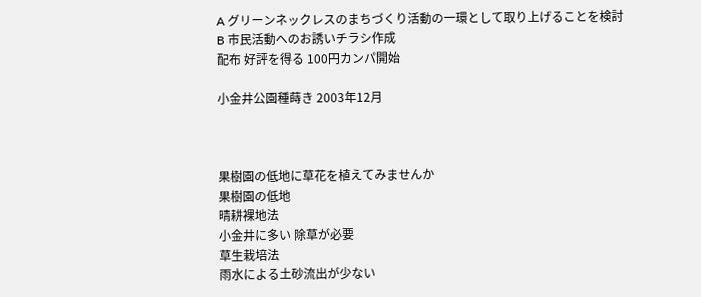A グリーンネックレスのまちづくり活動の一環として取り上げることを検討
B 市民活動へのお誘いチラシ作成
配布 好評を得る 100円カンパ開始

小金井公園種蒔き 2003年12月



果樹園の低地に草花を植えてみませんか
果樹園の低地
晴耕裸地法
小金井に多い 除草が必要
草生栽培法
雨水による土砂流出が少ない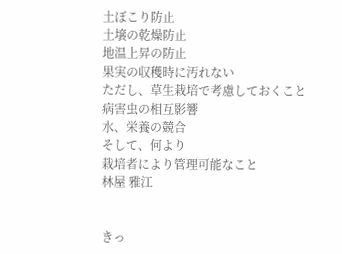土ぼこり防止
土壌の乾燥防止
地温上昇の防止
果実の収穫時に汚れない
ただし、草生栽培で考慮しておくこと
病害虫の相互影響
水、栄養の競合
そして、何より
栽培者により管理可能なこと
林屋 雅江


きっ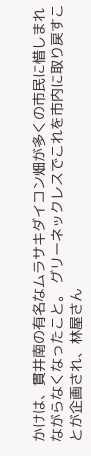かけは、貫井南の有名なムラサキダイコン畑が多くの市民に惜しまれながらなくなったこと。 グリーネックレスでこれを市内に取り戻すことが企画され、林屋さん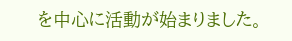を中心に活動が始まりました。